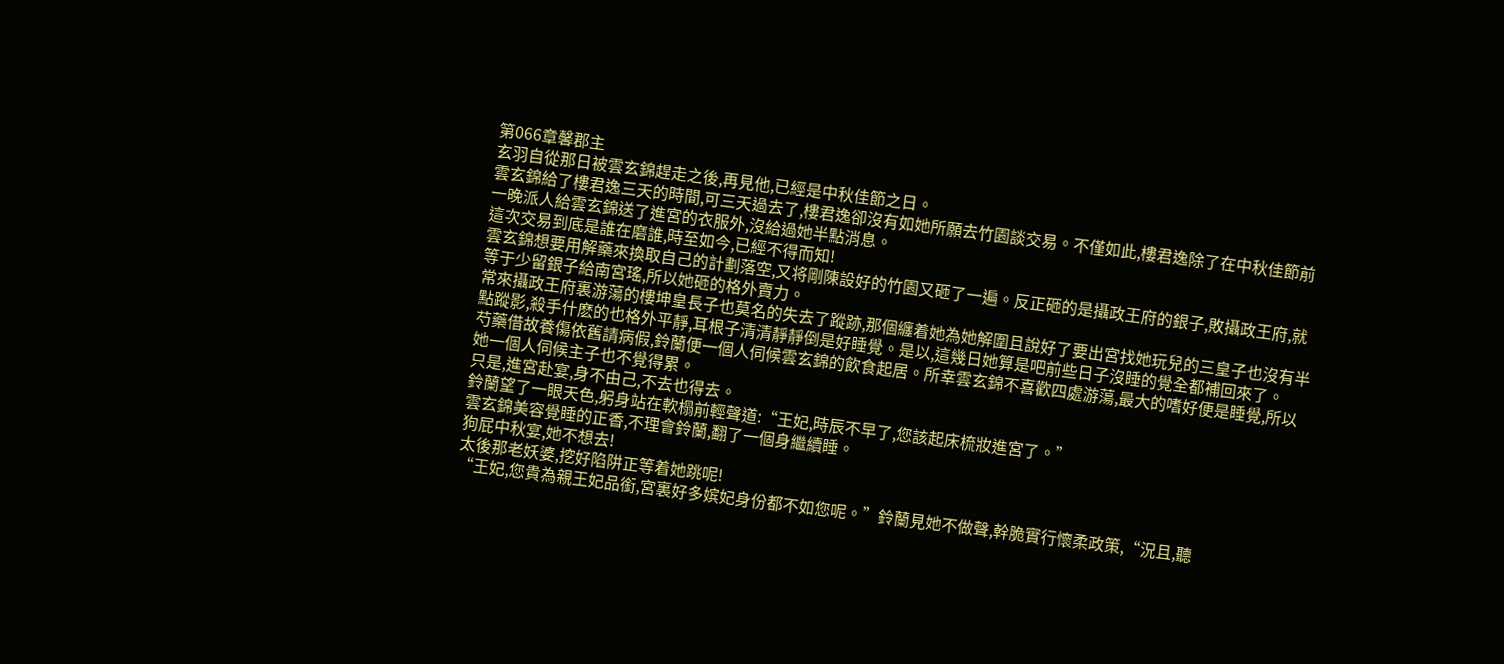第066章馨郡主
玄羽自從那日被雲玄錦趕走之後,再見他,已經是中秋佳節之日。
雲玄錦給了樓君逸三天的時間,可三天過去了,樓君逸卻沒有如她所願去竹園談交易。不僅如此,樓君逸除了在中秋佳節前一晚派人給雲玄錦送了進宮的衣服外,沒給過她半點消息。
這次交易到底是誰在磨誰,時至如今,已經不得而知!
雲玄錦想要用解藥來換取自己的計劃落空,又将剛陳設好的竹園又砸了一遍。反正砸的是攝政王府的銀子,敗攝政王府,就等于少留銀子給南宮瑤,所以她砸的格外賣力。
常來攝政王府裏游蕩的樓坤皇長子也莫名的失去了蹤跡,那個纏着她為她解圍且說好了要出宮找她玩兒的三皇子也沒有半點蹤影,殺手什麽的也格外平靜,耳根子清清靜靜倒是好睡覺。是以,這幾日她算是吧前些日子沒睡的覺全都補回來了。
芍藥借故養傷依舊請病假,鈴蘭便一個人伺候雲玄錦的飲食起居。所幸雲玄錦不喜歡四處游蕩,最大的嗜好便是睡覺,所以她一個人伺候主子也不覺得累。
只是,進宮赴宴,身不由己,不去也得去。
鈴蘭望了一眼天色,躬身站在軟榻前輕聲道:“王妃,時辰不早了,您該起床梳妝進宮了。”
雲玄錦美容覺睡的正香,不理會鈴蘭,翻了一個身繼續睡。
狗屁中秋宴,她不想去!
太後那老妖婆,挖好陷阱正等着她跳呢!
“王妃,您貴為親王妃品銜,宮裏好多嫔妃身份都不如您呢。”鈴蘭見她不做聲,幹脆實行懷柔政策,“況且,聽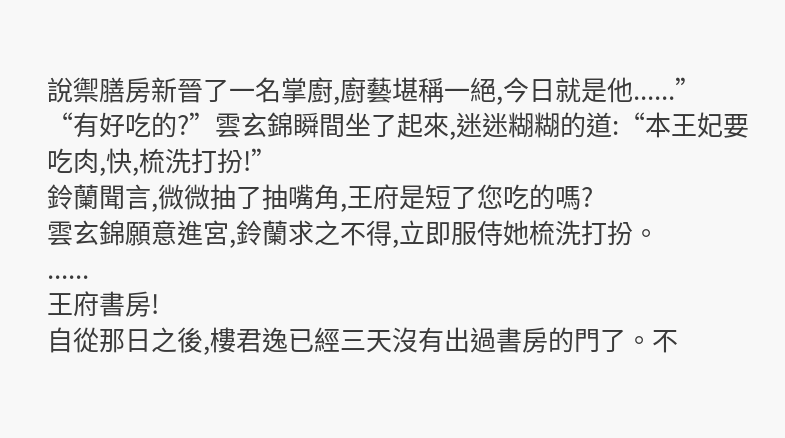說禦膳房新晉了一名掌廚,廚藝堪稱一絕,今日就是他......”
“有好吃的?”雲玄錦瞬間坐了起來,迷迷糊糊的道:“本王妃要吃肉,快,梳洗打扮!”
鈴蘭聞言,微微抽了抽嘴角,王府是短了您吃的嗎?
雲玄錦願意進宮,鈴蘭求之不得,立即服侍她梳洗打扮。
......
王府書房!
自從那日之後,樓君逸已經三天沒有出過書房的門了。不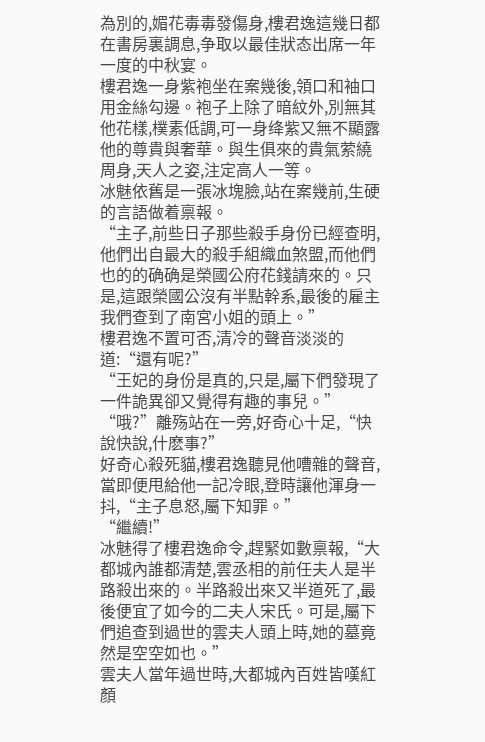為別的,媚花毒毒發傷身,樓君逸這幾日都在書房裏調息,争取以最佳狀态出席一年一度的中秋宴。
樓君逸一身紫袍坐在案幾後,領口和袖口用金絲勾邊。袍子上除了暗紋外,別無其他花樣,樸素低調,可一身绛紫又無不顯露他的尊貴與奢華。與生俱來的貴氣萦繞周身,天人之姿,注定高人一等。
冰魅依舊是一張冰塊臉,站在案幾前,生硬的言語做着禀報。
“主子,前些日子那些殺手身份已經查明,他們出自最大的殺手組織血煞盟,而他們也的的确确是榮國公府花錢請來的。只是,這跟榮國公沒有半點幹系,最後的雇主我們查到了南宮小姐的頭上。”
樓君逸不置可否,清冷的聲音淡淡的道:“還有呢?”
“王妃的身份是真的,只是,屬下們發現了一件詭異卻又覺得有趣的事兒。”
“哦?”離殇站在一旁,好奇心十足,“快說快說,什麽事?”
好奇心殺死貓,樓君逸聽見他嘈雜的聲音,當即便甩給他一記冷眼,登時讓他渾身一抖,“主子息怒,屬下知罪。”
“繼續!”
冰魅得了樓君逸命令,趕緊如數禀報,“大都城內誰都清楚,雲丞相的前任夫人是半路殺出來的。半路殺出來又半道死了,最後便宜了如今的二夫人宋氏。可是,屬下們追查到過世的雲夫人頭上時,她的墓竟然是空空如也。”
雲夫人當年過世時,大都城內百姓皆嘆紅顏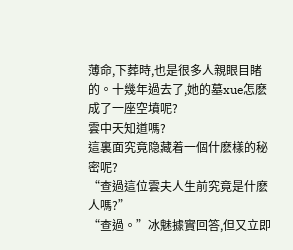薄命,下葬時,也是很多人親眼目睹的。十幾年過去了,她的墓xue怎麽成了一座空墳呢?
雲中天知道嗎?
這裏面究竟隐藏着一個什麽樣的秘密呢?
“查過這位雲夫人生前究竟是什麽人嗎?”
“查過。”冰魅據實回答,但又立即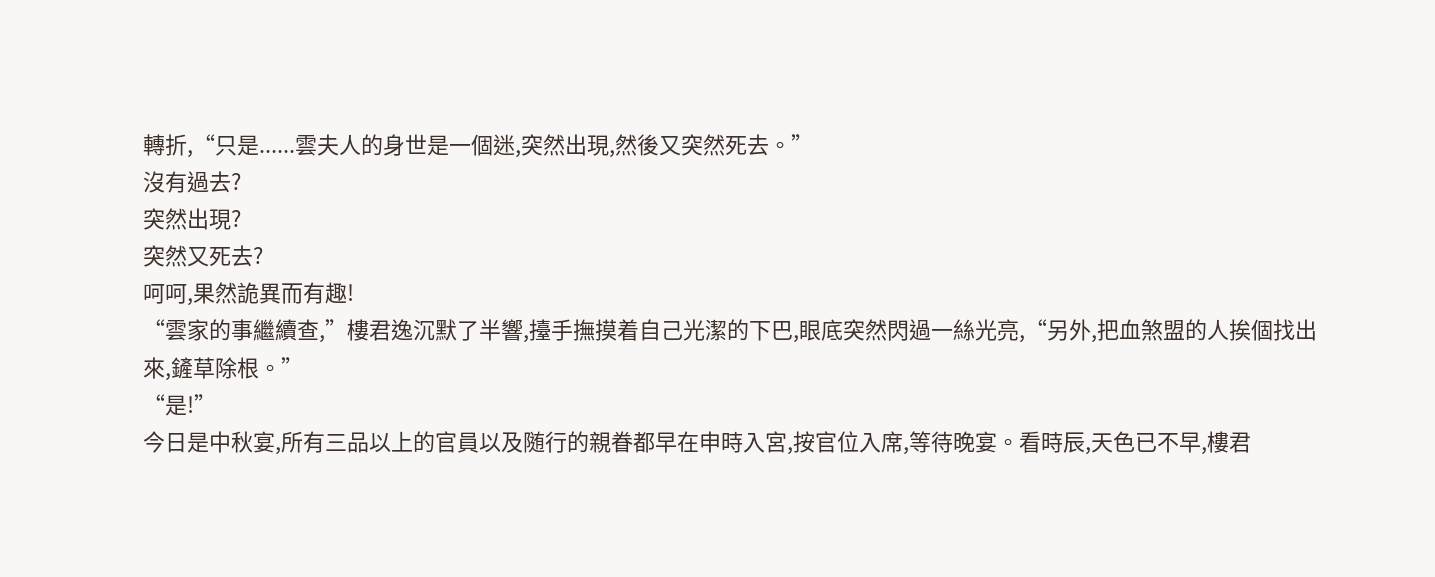轉折,“只是......雲夫人的身世是一個迷,突然出現,然後又突然死去。”
沒有過去?
突然出現?
突然又死去?
呵呵,果然詭異而有趣!
“雲家的事繼續查,”樓君逸沉默了半響,擡手撫摸着自己光潔的下巴,眼底突然閃過一絲光亮,“另外,把血煞盟的人挨個找出來,鏟草除根。”
“是!”
今日是中秋宴,所有三品以上的官員以及随行的親眷都早在申時入宮,按官位入席,等待晚宴。看時辰,天色已不早,樓君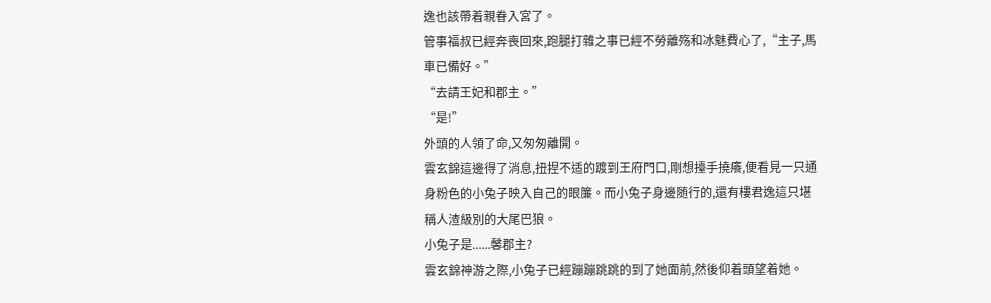逸也該帶着親眷入宮了。
管事福叔已經奔喪回來,跑腿打雜之事已經不勞離殇和冰魅費心了,“主子,馬車已備好。”
“去請王妃和郡主。”
“是!”
外頭的人領了命,又匆匆離開。
雲玄錦這邊得了消息,扭捏不适的踱到王府門口,剛想擡手撓癢,便看見一只通身粉色的小兔子映入自己的眼簾。而小兔子身邊随行的,還有樓君逸這只堪稱人渣級別的大尾巴狼。
小兔子是......馨郡主?
雲玄錦神游之際,小兔子已經蹦蹦跳跳的到了她面前,然後仰着頭望着她。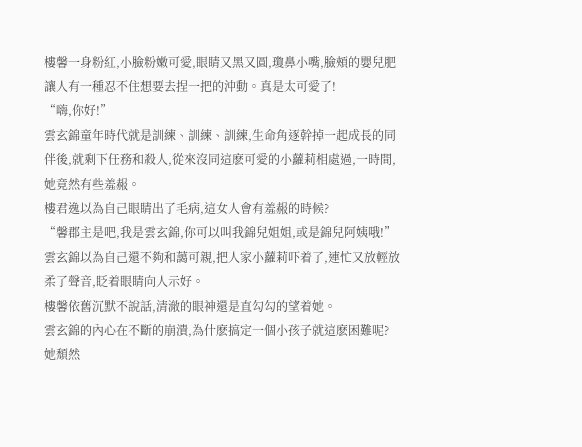樓馨一身粉紅,小臉粉嫩可愛,眼睛又黑又圓,瓊鼻小嘴,臉頰的嬰兒肥讓人有一種忍不住想要去捏一把的沖動。真是太可愛了!
“嗨,你好!”
雲玄錦童年時代就是訓練、訓練、訓練,生命角逐幹掉一起成長的同伴後,就剩下任務和殺人,從來沒同這麽可愛的小蘿莉相處過,一時間,她竟然有些羞赧。
樓君逸以為自己眼睛出了毛病,這女人會有羞赧的時候?
“馨郡主是吧,我是雲玄錦,你可以叫我錦兒姐姐,或是錦兒阿姨哦!”雲玄錦以為自己還不夠和藹可親,把人家小蘿莉吓着了,連忙又放輕放柔了聲音,眨着眼睛向人示好。
樓馨依舊沉默不說話,清澈的眼神還是直勾勾的望着她。
雲玄錦的內心在不斷的崩潰,為什麽搞定一個小孩子就這麽困難呢?她頹然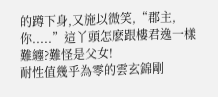的蹲下身,又施以微笑,“郡主,你.....”這丫頭怎麽跟樓君逸一樣難纏?難怪是父女!
耐性值幾乎為零的雲玄錦剛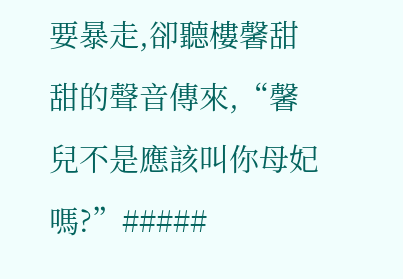要暴走,卻聽樓馨甜甜的聲音傳來,“馨兒不是應該叫你母妃嗎?”#####